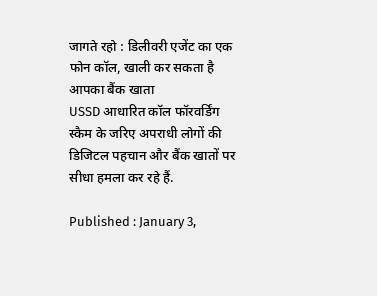जागते रहो : डिलीवरी एजेंट का एक फोन कॉल, खाली कर सकता है आपका बैंक खाता
USSD आधारित कॉल फॉरवर्डिंग स्कैम के जरिए अपराधी लोगों की डिजिटल पहचान और बैंक खातों पर सीधा हमला कर रहे हैं.

Published : January 3,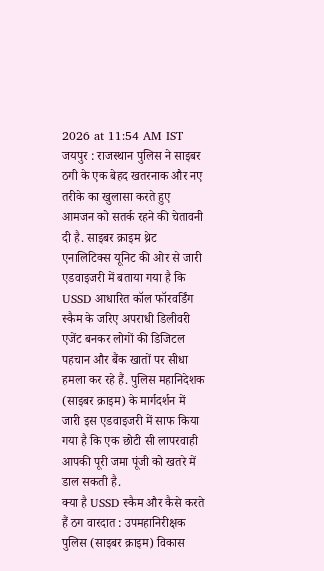2026 at 11:54 AM IST
जयपुर : राजस्थान पुलिस ने साइबर ठगी के एक बेहद खतरनाक और नए तरीके का खुलासा करते हुए आमजन को सतर्क रहने की चेतावनी दी है. साइबर क्राइम थ्रेट एनालिटिक्स यूनिट की ओर से जारी एडवाइजरी में बताया गया है कि USSD आधारित कॉल फॉरवर्डिंग स्कैम के जरिए अपराधी डिलीवरी एजेंट बनकर लोगों की डिजिटल पहचान और बैंक खातों पर सीधा हमला कर रहे हैं. पुलिस महानिदेशक (साइबर क्राइम) के मार्गदर्शन में जारी इस एडवाइजरी में साफ किया गया है कि एक छोटी सी लापरवाही आपकी पूरी जमा पूंजी को खतरे में डाल सकती है.
क्या है USSD स्कैम और कैसे करते हैं ठग वारदात : उपमहानिरीक्षक पुलिस (साइबर क्राइम) विकास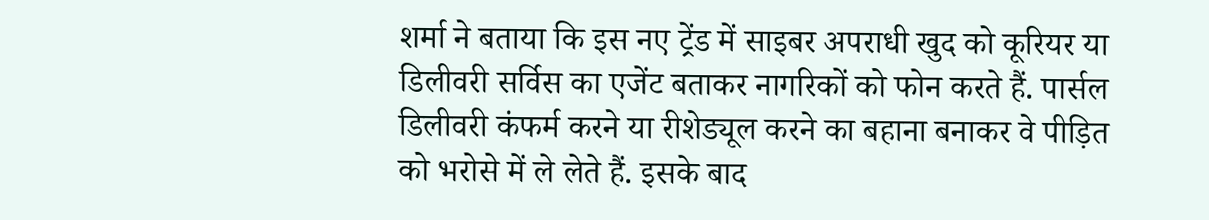शर्मा ने बताया कि इस नए ट्रेंड में साइबर अपराधी खुद को कूरियर या डिलीवरी सर्विस का एजेंट बताकर नागरिकों को फोन करते हैं. पार्सल डिलीवरी कंफर्म करने या रीशेड्यूल करने का बहाना बनाकर वे पीड़ित को भरोसे में ले लेते हैं. इसके बाद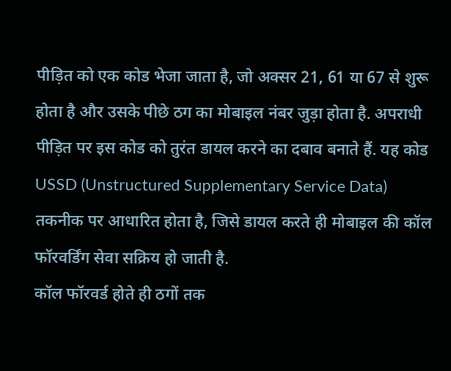पीड़ित को एक कोड भेजा जाता है, जो अक्सर 21, 61 या 67 से शुरू होता है और उसके पीछे ठग का मोबाइल नंबर जुड़ा होता है. अपराधी पीड़ित पर इस कोड को तुरंत डायल करने का दबाव बनाते हैं. यह कोड USSD (Unstructured Supplementary Service Data) तकनीक पर आधारित होता है, जिसे डायल करते ही मोबाइल की कॉल फॉरवर्डिंग सेवा सक्रिय हो जाती है.
कॉल फॉरवर्ड होते ही ठगों तक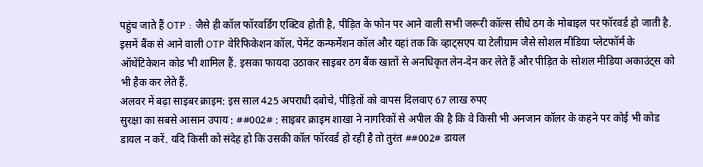पहुंच जाते हैं OTP : जैसे ही कॉल फॉरवर्डिंग एक्टिव होती है, पीड़ित के फोन पर आने वाली सभी जरूरी कॉल्स सीधे ठग के मोबाइल पर फॉरवर्ड हो जाती है. इसमें बैंक से आने वाली OTP वेरिफिकेशन कॉल, पेमेंट कन्फर्मेशन कॉल और यहां तक कि व्हाट्सएप या टेलीग्राम जैसे सोशल मीडिया प्लेटफॉर्म के ऑथेंटिकेशन कोड भी शामिल हैं. इसका फायदा उठाकर साइबर ठग बैंक खातों से अनधिकृत लेन-देन कर लेते हैं और पीड़ित के सोशल मीडिया अकाउंट्स को भी हैक कर लेते हैं.
अलवर में बढ़ा साइबर क्राइम: इस साल 425 अपराधी दबोचे, पीड़ितों को वापस दिलवाए 67 लाख रुपए
सुरक्षा का सबसे आसान उपाय : ##002# : साइबर क्राइम शाखा ने नागरिकों से अपील की है कि वे किसी भी अनजान कॉलर के कहने पर कोई भी कोड डायल न करें. यदि किसी को संदेह हो कि उसकी कॉल फॉरवर्ड हो रही है तो तुरंत ##002# डायल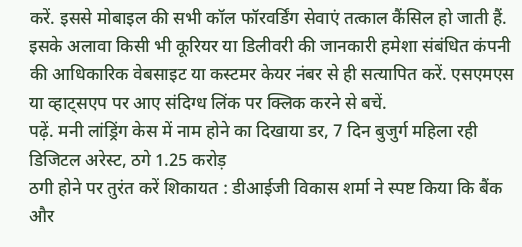करें. इससे मोबाइल की सभी कॉल फॉरवर्डिंग सेवाएं तत्काल कैंसिल हो जाती हैं. इसके अलावा किसी भी कूरियर या डिलीवरी की जानकारी हमेशा संबंधित कंपनी की आधिकारिक वेबसाइट या कस्टमर केयर नंबर से ही सत्यापित करें. एसएमएस या व्हाट्सएप पर आए संदिग्ध लिंक पर क्लिक करने से बचें.
पढ़ें. मनी लांड्रिंग केस में नाम होने का दिखाया डर, 7 दिन बुजुर्ग महिला रही डिजिटल अरेस्ट, ठगे 1.25 करोड़
ठगी होने पर तुरंत करें शिकायत : डीआईजी विकास शर्मा ने स्पष्ट किया कि बैंक और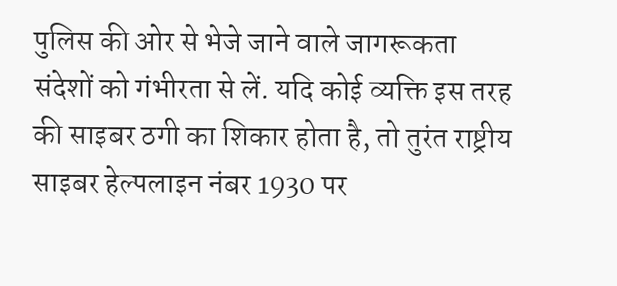पुलिस की ओर से भेजे जाने वाले जागरूकता संदेशों को गंभीरता से लें. यदि कोई व्यक्ति इस तरह की साइबर ठगी का शिकार होता है, तो तुरंत राष्ट्रीय साइबर हेल्पलाइन नंबर 1930 पर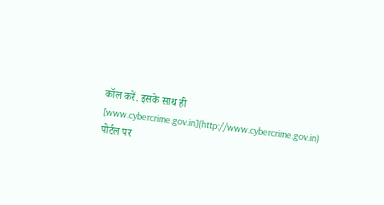कॉल करें. इसके साथ ही [www.cybercrime.gov.in](http://www.cybercrime.gov.in) पोर्टल पर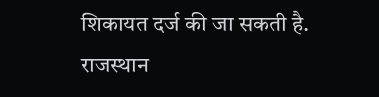शिकायत दर्ज की जा सकती है. राजस्थान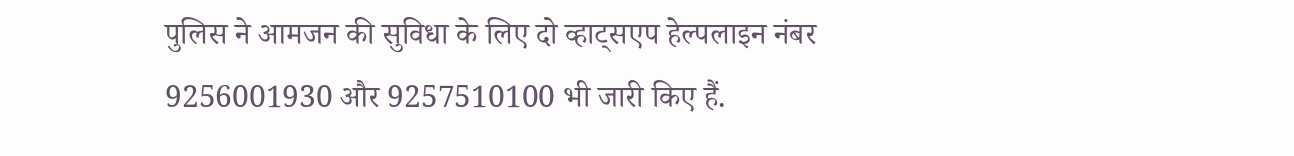पुलिस ने आमजन की सुविधा के लिए दो व्हाट्सएप हेल्पलाइन नंबर 9256001930 और 9257510100 भी जारी किए हैं.